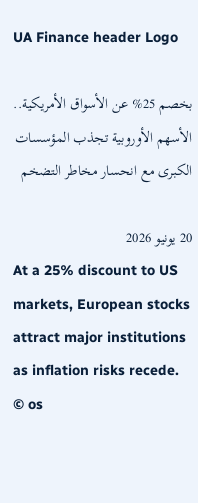UA Finance header Logo

بخصم 25% عن الأسواق الأمريكية.. الأسهم الأوروبية تجذب المؤسسات الكبرى مع انحسار مخاطر التضخم

20 يونيو 2026
At a 25% discount to US markets, European stocks attract major institutions as inflation risks recede.
© os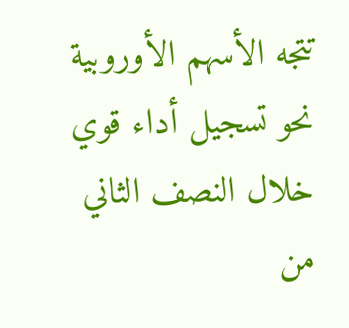تتجه الأسهم الأوروبية نحو تسجيل أداء قوي خلال النصف الثاني من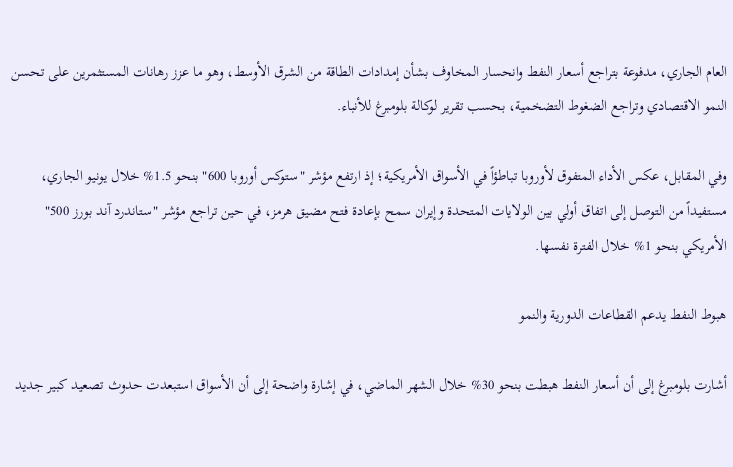العام الجاري، مدفوعة بتراجع أسعار النفط وانحسار المخاوف بشأن إمدادات الطاقة من الشرق الأوسط، وهو ما عزز رهانات المستثمرين على تحسن النمو الاقتصادي وتراجع الضغوط التضخمية، بحسب تقرير لوكالة بلومبرغ للأنباء.

وفي المقابل، عكس الأداء المتفوق لأوروبا تباطؤاً في الأسواق الأمريكية؛ إذ ارتفع مؤشر "ستوكس أوروبا 600" بنحو 1.5% خلال يونيو الجاري، مستفيداً من التوصل إلى اتفاق أولي بين الولايات المتحدة وإيران سمح بإعادة فتح مضيق هرمز، في حين تراجع مؤشر "ستاندرد آند بورز 500" الأمريكي بنحو 1% خلال الفترة نفسها.

هبوط النفط يدعم القطاعات الدورية والنمو

أشارت بلومبرغ إلى أن أسعار النفط هبطت بنحو 30% خلال الشهر الماضي، في إشارة واضحة إلى أن الأسواق استبعدت حدوث تصعيد كبير جديد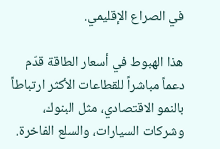في الصراع الإقليمي.

هذا الهبوط في أسعار الطاقة قدّم دعماً مباشراً للقطاعات الأكثر ارتباطاً بالنمو الاقتصادي، مثل البنوك، وشركات السيارات، والسلع الفاخرة.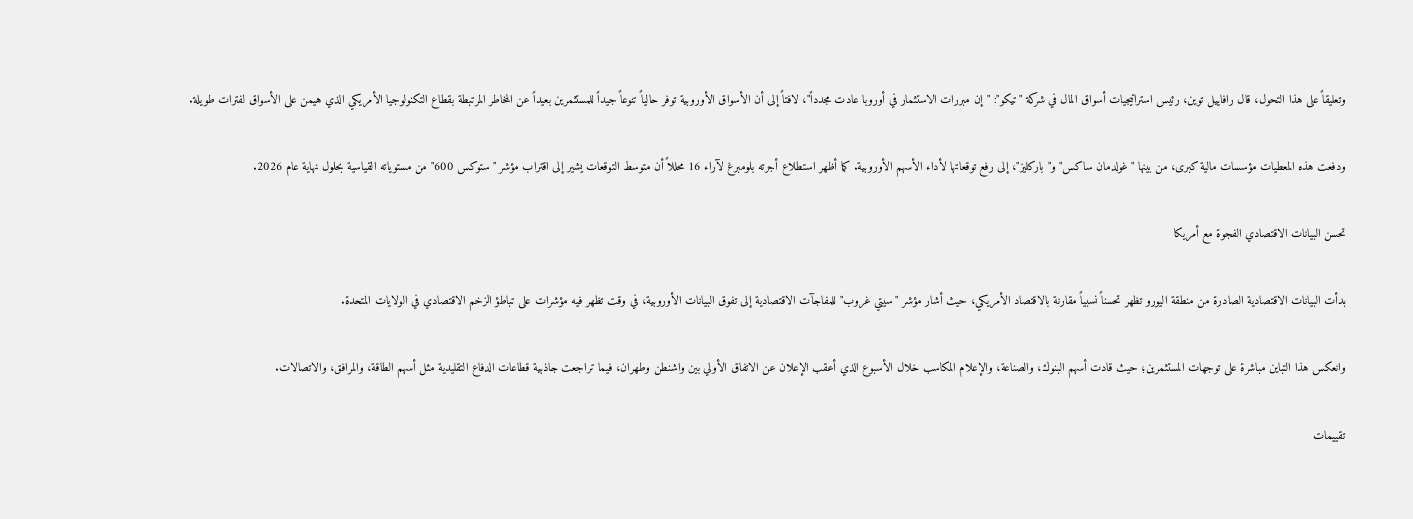وتعليقاً على هذا التحول، قال رافاييل توين، رئيس استراتيجيات أسواق المال في شركة "تيكو": "إن مبررات الاستثمار في أوروبا عادت مجدداً"، لافتاً إلى أن الأسواق الأوروبية توفر حالياً تنوعاً جيداً للمستثمرين بعيداً عن المخاطر المرتبطة بقطاع التكنولوجيا الأمريكي الذي هيمن على الأسواق لفترات طويلة.

ودفعت هذه المعطيات مؤسسات مالية كبرى، من بينها "غولدمان ساكس" و"باركليز"، إلى رفع توقعاتها لأداء الأسهم الأوروبية. كما أظهر استطلاع أجرته بلومبرغ لآراء 16 محللاً أن متوسط التوقعات يشير إلى اقتراب مؤشر "ستوكس 600" من مستوياته القياسية بحلول نهاية عام 2026.

تحسن البيانات الاقتصادي الفجوة مع أمريكا

بدأت البيانات الاقتصادية الصادرة من منطقة اليورو تظهر تحسناً نسبياً مقارنة بالاقتصاد الأمريكي، حيث أشار مؤشر "سيتي غروب" للمفاجآت الاقتصادية إلى تفوق البيانات الأوروبية، في وقت تظهر فيه مؤشرات على تباطؤ الزخم الاقتصادي في الولايات المتحدة.

وانعكس هذا التباين مباشرة على توجهات المستثمرين؛ حيث قادت أسهم البنوك، والصناعة، والإعلام المكاسب خلال الأسبوع الذي أعقب الإعلان عن الاتفاق الأولي بين واشنطن وطهران، فيما تراجعت جاذبية قطاعات الدفاع التقليدية مثل أسهم الطاقة، والمرافق، والاتصالات.

تقييمات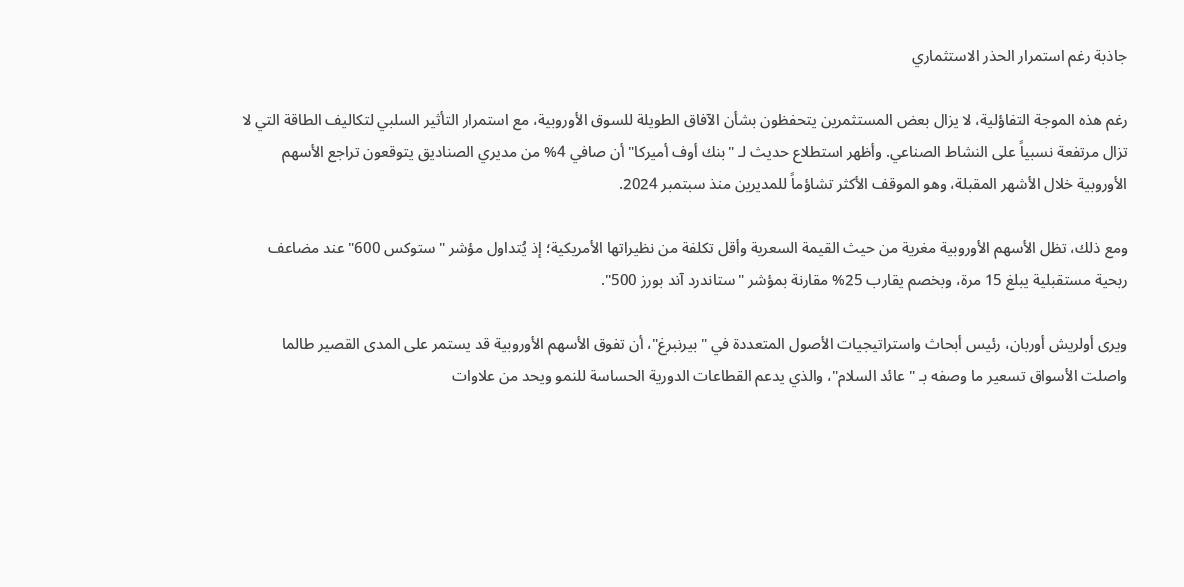جاذبة رغم استمرار الحذر الاستثماري

رغم هذه الموجة التفاؤلية، لا يزال بعض المستثمرين يتحفظون بشأن الآفاق الطويلة للسوق الأوروبية، مع استمرار التأثير السلبي لتكاليف الطاقة التي لا تزال مرتفعة نسبياً على النشاط الصناعي. وأظهر استطلاع حديث لـ "بنك أوف أميركا" أن صافي 4% من مديري الصناديق يتوقعون تراجع الأسهم الأوروبية خلال الأشهر المقبلة، وهو الموقف الأكثر تشاؤماً للمديرين منذ سبتمبر 2024.

ومع ذلك، تظل الأسهم الأوروبية مغرية من حيث القيمة السعرية وأقل تكلفة من نظيراتها الأمريكية؛ إذ يُتداول مؤشر "ستوكس 600" عند مضاعف ربحية مستقبلية يبلغ 15 مرة، وبخصم يقارب 25% مقارنة بمؤشر "ستاندرد آند بورز 500".

ويرى أولريش أوربان، رئيس أبحاث واستراتيجيات الأصول المتعددة في "بيرنبرغ"، أن تفوق الأسهم الأوروبية قد يستمر على المدى القصير طالما واصلت الأسواق تسعير ما وصفه بـ "عائد السلام"، والذي يدعم القطاعات الدورية الحساسة للنمو ويحد من علاوات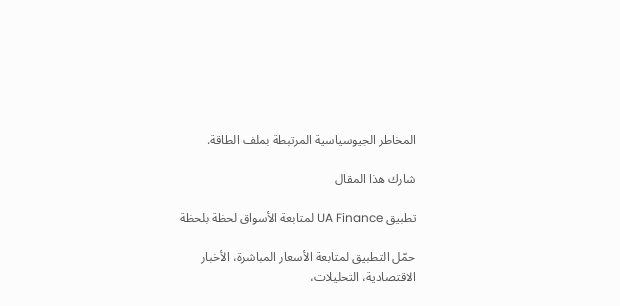المخاطر الجيوسياسية المرتبطة بملف الطاقة.

شارك هذا المقال

تطبيق UA Finance لمتابعة الأسواق لحظة بلحظة

حمّل التطبيق لمتابعة الأسعار المباشرة، الأخبار الاقتصادية، التحليلات،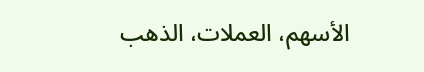الأسهم، العملات، الذهب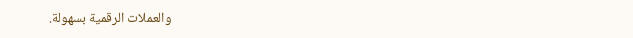والعملات الرقمية بسهولة.